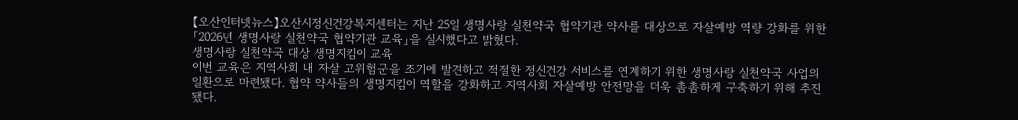【오산인터넷뉴스】오산시정신건강복지센터는 지난 25일 생명사랑 실천약국 협약기관 약사를 대상으로 자살예방 역량 강화를 위한 「2026년 생명사랑 실천약국 협약기관 교육」을 실시했다고 밝혔다.
생명사랑 실천약국 대상 생명지킴이 교육
이번 교육은 지역사회 내 자살 고위험군을 조기에 발견하고 적절한 정신건강 서비스를 연계하기 위한 생명사랑 실천약국 사업의 일환으로 마련됐다. 협약 약사들의 생명지킴이 역할을 강화하고 지역사회 자살예방 안전망을 더욱 촘촘하게 구축하기 위해 추진됐다.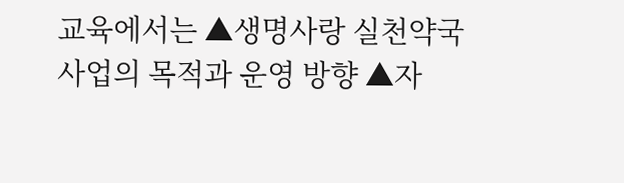교육에서는 ▲생명사랑 실천약국 사업의 목적과 운영 방향 ▲자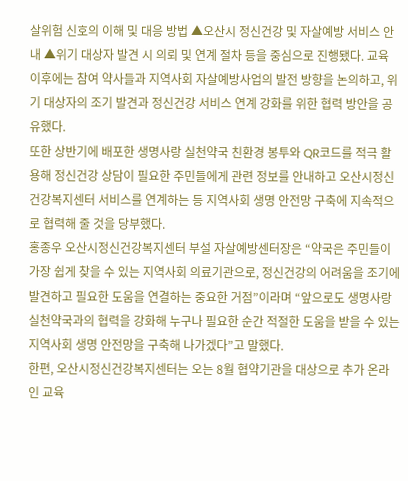살위험 신호의 이해 및 대응 방법 ▲오산시 정신건강 및 자살예방 서비스 안내 ▲위기 대상자 발견 시 의뢰 및 연계 절차 등을 중심으로 진행됐다. 교육 이후에는 참여 약사들과 지역사회 자살예방사업의 발전 방향을 논의하고, 위기 대상자의 조기 발견과 정신건강 서비스 연계 강화를 위한 협력 방안을 공유했다.
또한 상반기에 배포한 생명사랑 실천약국 친환경 봉투와 QR코드를 적극 활용해 정신건강 상담이 필요한 주민들에게 관련 정보를 안내하고 오산시정신건강복지센터 서비스를 연계하는 등 지역사회 생명 안전망 구축에 지속적으로 협력해 줄 것을 당부했다.
홍종우 오산시정신건강복지센터 부설 자살예방센터장은 “약국은 주민들이 가장 쉽게 찾을 수 있는 지역사회 의료기관으로, 정신건강의 어려움을 조기에 발견하고 필요한 도움을 연결하는 중요한 거점”이라며 “앞으로도 생명사랑 실천약국과의 협력을 강화해 누구나 필요한 순간 적절한 도움을 받을 수 있는 지역사회 생명 안전망을 구축해 나가겠다”고 말했다.
한편, 오산시정신건강복지센터는 오는 8월 협약기관을 대상으로 추가 온라인 교육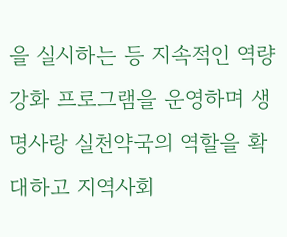을 실시하는 등 지속적인 역량 강화 프로그램을 운영하며 생명사랑 실천약국의 역할을 확대하고 지역사회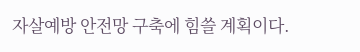자살예방 안전망 구축에 힘쓸 계획이다.